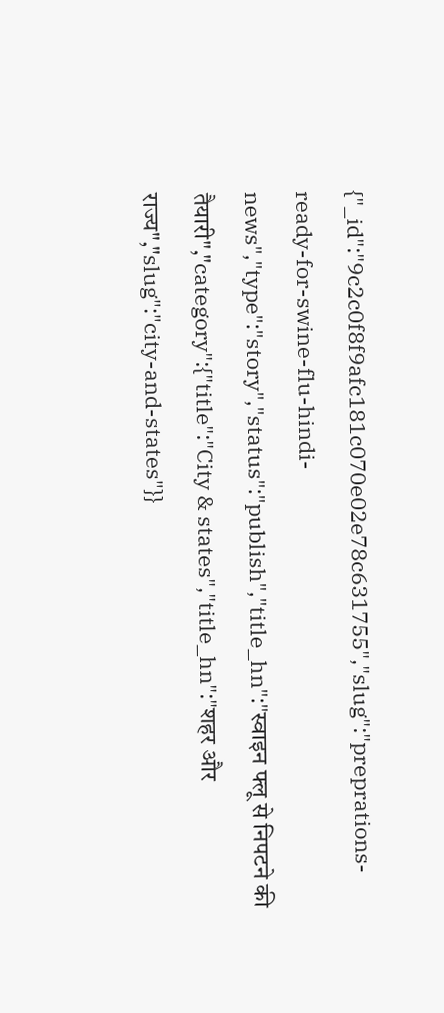{"_id":"9c2c0f8f9afc181c070e02e78c631755","slug":"preprations-ready-for-swine-flu-hindi-news","type":"story","status":"publish","title_hn":"स्वाइन फ्लू से निपटने की तैयारी","category":{"title":"City & states","title_hn":"शहर और राज्य","slug":"city-and-states"}}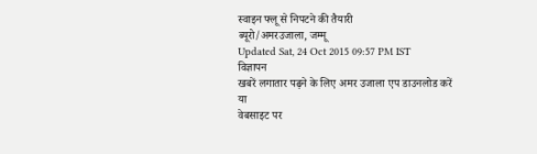स्वाइन फ्लू से निपटने की तैयारी
ब्यूरो/अमरउजाला, जम्मू
Updated Sat, 24 Oct 2015 09:57 PM IST
विज्ञापन
खबरें लगातार पढ़ने के लिए अमर उजाला एप डाउनलोड करें
या
वेबसाइट पर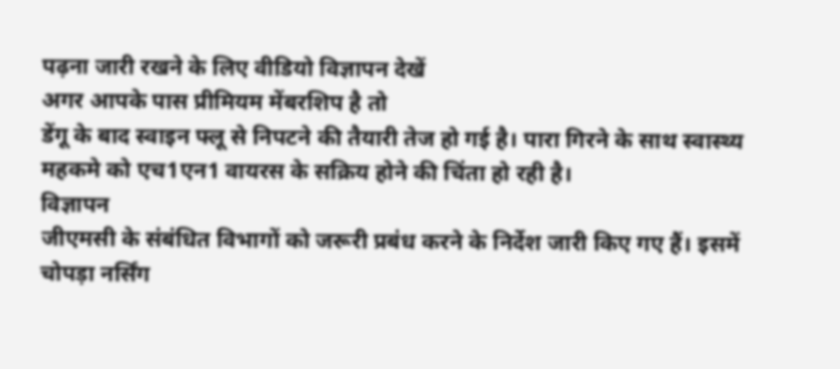पढ़ना जारी रखने के लिए वीडियो विज्ञापन देखें
अगर आपके पास प्रीमियम मेंबरशिप है तो
डेंगू के बाद स्वाइन फ्लू से निपटने की तैयारी तेज हो गई है। पारा गिरने के साथ स्वास्थ्य महकमे को एच1एन1 वायरस के सक्रिय होने की चिंता हो रही है।
विज्ञापन
जीएमसी के संबंधित विभागों को जरूरी प्रबंध करने के निर्देश जारी किए गए हैं। इसमें चोपड़ा नर्सिंग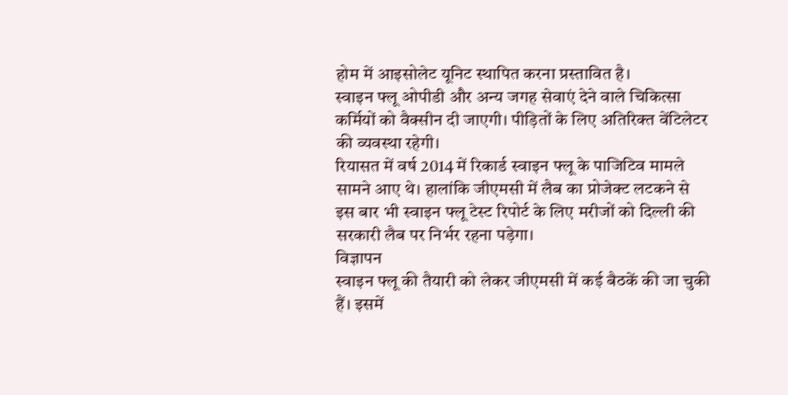होम में आइसोलेट यूनिट स्थापित करना प्रस्तावित है।
स्वाइन फ्लू ओपीडी और अन्य जगह सेवाएं देने वाले चिकित्सा कर्मियों को वैक्सीन दी जाएगी। पीड़ितों के लिए अतिरिक्त वेंटिलेटर की व्यवस्था रहेगी।
रियासत में वर्ष 2014 में रिकार्ड स्वाइन फ्लू के पाजिटिव मामले सामने आए थे। हालांकि जीएमसी में लैब का प्रोजेक्ट लटकने से इस बार भी स्वाइन फ्लू टेस्ट रिपोर्ट के लिए मरीजों को दिल्ली की सरकारी लैब पर निर्भर रहना पड़ेगा।
विज्ञापन
स्वाइन फ्लू की तैयारी को लेकर जीएमसी में कई बैठकें की जा चुकी हैं। इसमें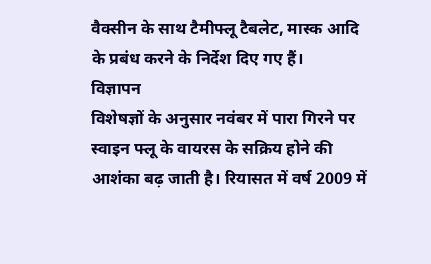वैक्सीन के साथ टैमीफ्लू टैबलेट, मास्क आदि के प्रबंध करने के निर्देश दिए गए हैं।
विज्ञापन
विशेषज्ञों के अनुसार नवंबर में पारा गिरने पर स्वाइन फ्लू के वायरस के सक्रिय होने की आशंका बढ़ जाती है। रियासत में वर्ष 2009 में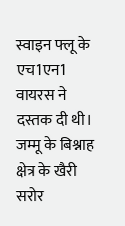स्वाइन फ्लू के एच1एन1 वायरस ने दस्तक दी थी।
जम्मू के बिश्नाह क्षेत्र के खैरी सरोर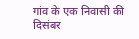गांव के एक निवासी की दिसंबर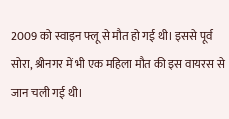2009 को स्वाइन फ्लू से मौत हो गई थी। इससे पूर्व सोरा, श्रीनगर में भी एक महिला मौत की इस वायरस से जान चली गई थी।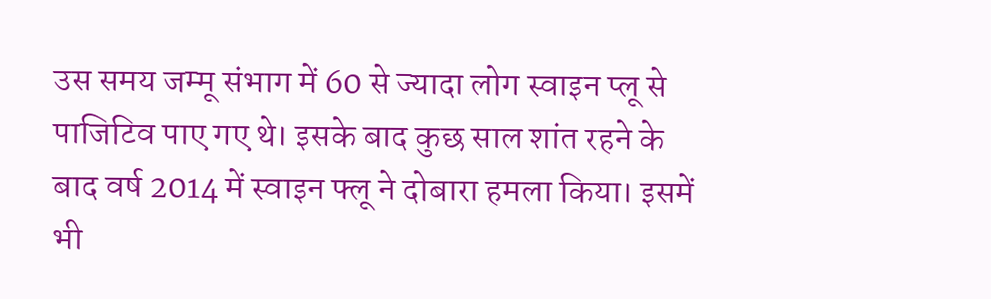उस समय जम्मू संभाग में 60 से ज्यादा लोग स्वाइन प्लू से पाजिटिव पाए गए थे। इसके बाद कुछ साल शांत रहने के बाद वर्ष 2014 में स्वाइन फ्लू ने दोबारा हमला किया। इसमें भी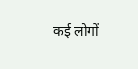कई लोगों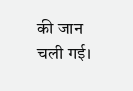की जान चली गई।